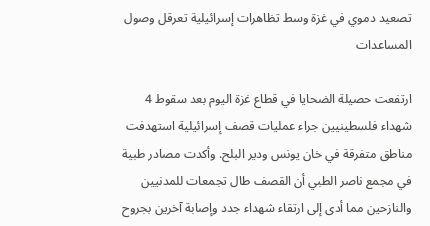تصعيد دموي في غزة وسط تظاهرات إسرائيلية تعرقل وصول المساعدات

ارتفعت حصيلة الضحايا في قطاع غزة اليوم بعد سقوط 4 شهداء فلسطينيين جراء عمليات قصف إسرائيلية استهدفت مناطق متفرقة في خان يونس ودير البلح. وأكدت مصادر طبية في مجمع ناصر الطبي أن القصف طال تجمعات للمدنيين والنازحين مما أدى إلى ارتقاء شهداء جدد وإصابة آخرين بجروح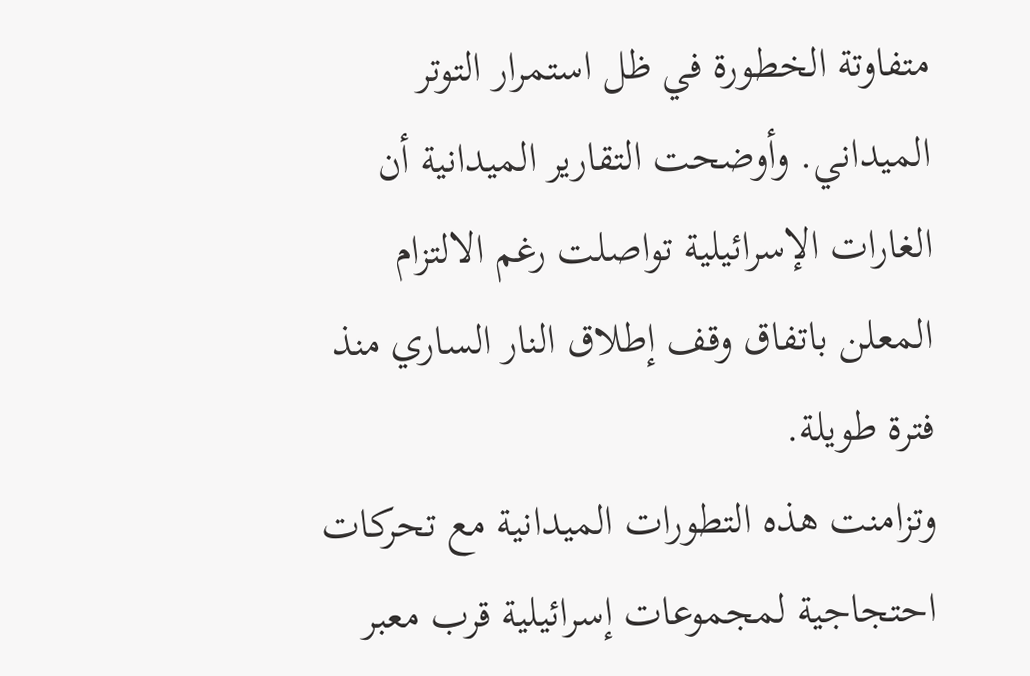متفاوتة الخطورة في ظل استمرار التوتر الميداني. وأوضحت التقارير الميدانية أن الغارات الإسرائيلية تواصلت رغم الالتزام المعلن باتفاق وقف إطلاق النار الساري منذ فترة طويلة.
وتزامنت هذه التطورات الميدانية مع تحركات احتجاجية لمجموعات إسرائيلية قرب معبر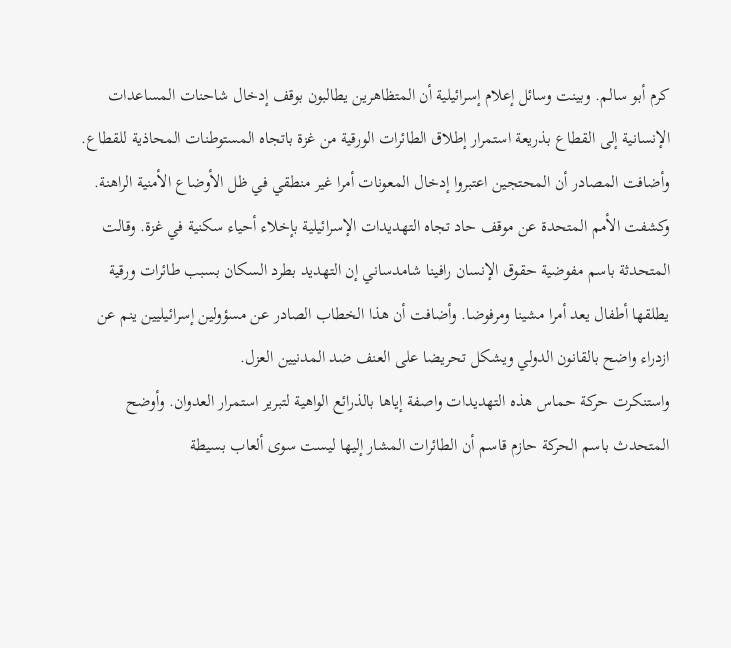كرم أبو سالم. وبينت وسائل إعلام إسرائيلية أن المتظاهرين يطالبون بوقف إدخال شاحنات المساعدات الإنسانية إلى القطاع بذريعة استمرار إطلاق الطائرات الورقية من غزة باتجاه المستوطنات المحاذية للقطاع. وأضافت المصادر أن المحتجين اعتبروا إدخال المعونات أمرا غير منطقي في ظل الأوضاع الأمنية الراهنة.
وكشفت الأمم المتحدة عن موقف حاد تجاه التهديدات الإسرائيلية بإخلاء أحياء سكنية في غزة. وقالت المتحدثة باسم مفوضية حقوق الإنسان رافينا شامدساني إن التهديد بطرد السكان بسبب طائرات ورقية يطلقها أطفال يعد أمرا مشينا ومرفوضا. وأضافت أن هذا الخطاب الصادر عن مسؤولين إسرائيليين ينم عن ازدراء واضح بالقانون الدولي ويشكل تحريضا على العنف ضد المدنيين العزل.
واستنكرت حركة حماس هذه التهديدات واصفة إياها بالذرائع الواهية لتبرير استمرار العدوان. وأوضح المتحدث باسم الحركة حازم قاسم أن الطائرات المشار إليها ليست سوى ألعاب بسيطة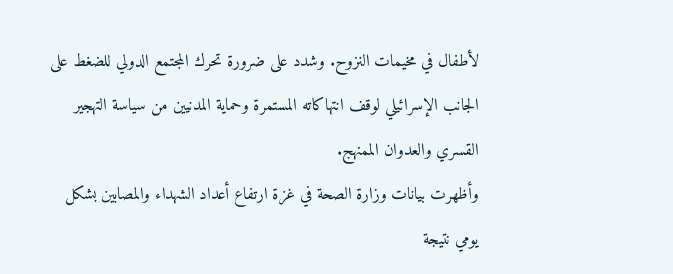لأطفال في مخيمات النزوح. وشدد على ضرورة تحرك المجتمع الدولي للضغط على الجانب الإسرائيلي لوقف انتهاكاته المستمرة وحماية المدنيين من سياسة التهجير القسري والعدوان الممنهج.
وأظهرت بيانات وزارة الصحة في غزة ارتفاع أعداد الشهداء والمصابين بشكل يومي نتيجة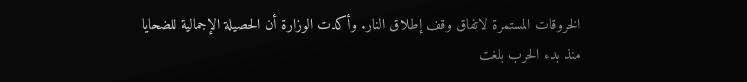الخروقات المستمرة لاتفاق وقف إطلاق النار. وأكدت الوزارة أن الحصيلة الإجمالية للضحايا منذ بدء الحرب بلغت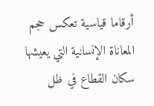أرقاما قياسية تعكس حجم المعاناة الإنسانية التي يعيشها سكان القطاع في ظل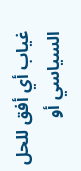غياب أي أفق للحل السياسي أو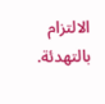الالتزام بالتهدئة.